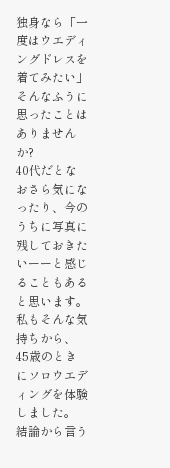独身なら「一度はウエディングドレスを着てみたい」そんなふうに思ったことはありませんか?
40代だとなおさら気になったり、今のうちに写真に残しておきたいーーと感じることもあると思います。
私もそんな気持ちから、45歳のときにソロウエディングを体験しました。
結論から言う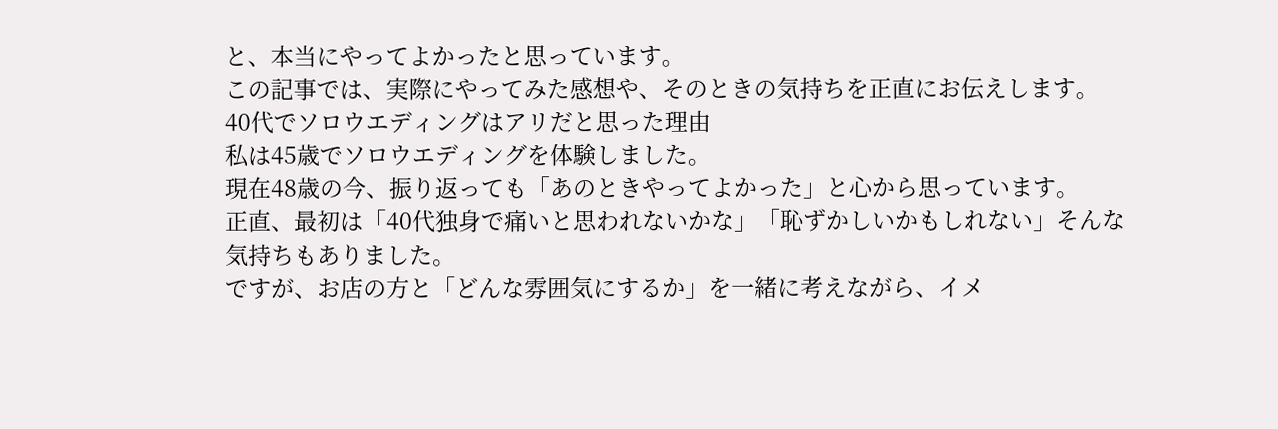と、本当にやってよかったと思っています。
この記事では、実際にやってみた感想や、そのときの気持ちを正直にお伝えします。
40代でソロウエディングはアリだと思った理由
私は45歳でソロウエディングを体験しました。
現在48歳の今、振り返っても「あのときやってよかった」と心から思っています。
正直、最初は「40代独身で痛いと思われないかな」「恥ずかしいかもしれない」そんな気持ちもありました。
ですが、お店の方と「どんな雰囲気にするか」を一緒に考えながら、イメ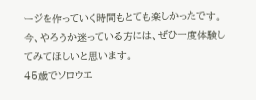ージを作っていく時間もとても楽しかったです。
今、やろうか迷っている方には、ぜひ一度体験してみてほしいと思います。
45歳でソロウエ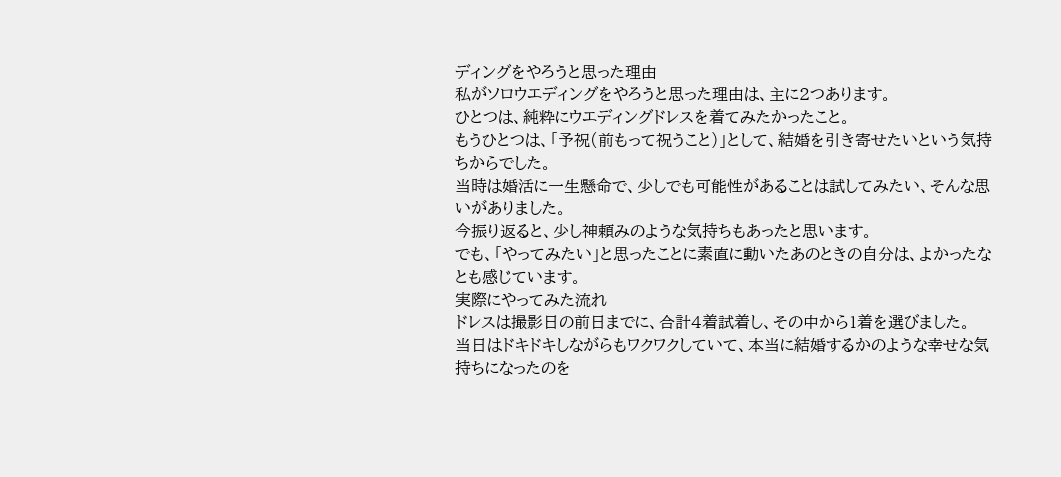ディングをやろうと思った理由
私がソロウエディングをやろうと思った理由は、主に2つあります。
ひとつは、純粋にウエディングドレスを着てみたかったこと。
もうひとつは、「予祝(前もって祝うこと)」として、結婚を引き寄せたいという気持ちからでした。
当時は婚活に一生懸命で、少しでも可能性があることは試してみたい、そんな思いがありました。
今振り返ると、少し神頼みのような気持ちもあったと思います。
でも、「やってみたい」と思ったことに素直に動いたあのときの自分は、よかったなとも感じています。
実際にやってみた流れ
ドレスは撮影日の前日までに、合計4着試着し、その中から1着を選びました。
当日はドキドキしながらもワクワクしていて、本当に結婚するかのような幸せな気持ちになったのを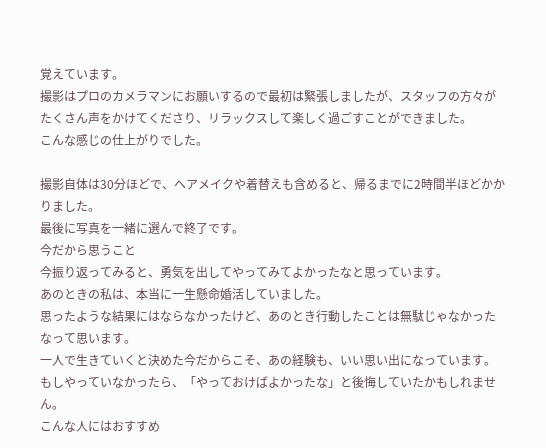覚えています。
撮影はプロのカメラマンにお願いするので最初は緊張しましたが、スタッフの方々がたくさん声をかけてくださり、リラックスして楽しく過ごすことができました。
こんな感じの仕上がりでした。

撮影自体は30分ほどで、ヘアメイクや着替えも含めると、帰るまでに2時間半ほどかかりました。
最後に写真を一緒に選んで終了です。
今だから思うこと
今振り返ってみると、勇気を出してやってみてよかったなと思っています。
あのときの私は、本当に一生懸命婚活していました。
思ったような結果にはならなかったけど、あのとき行動したことは無駄じゃなかったなって思います。
一人で生きていくと決めた今だからこそ、あの経験も、いい思い出になっています。
もしやっていなかったら、「やっておけばよかったな」と後悔していたかもしれません。
こんな人にはおすすめ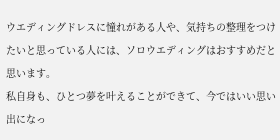ウエディングドレスに憧れがある人や、気持ちの整理をつけたいと思っている人には、ソロウエディングはおすすめだと思います。
私自身も、ひとつ夢を叶えることができて、今ではいい思い出になっ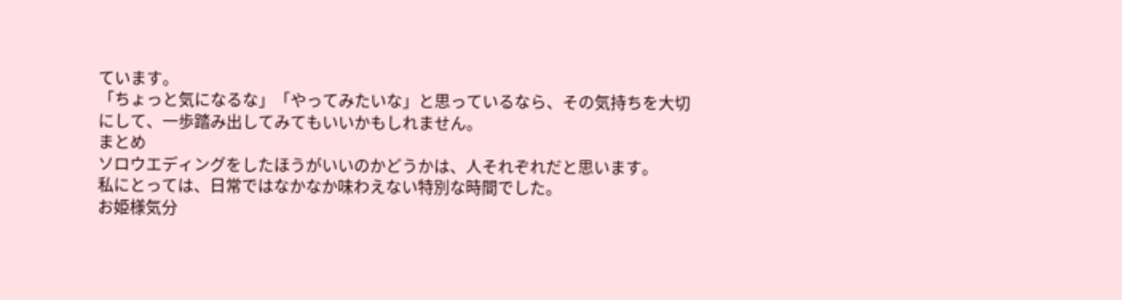ています。
「ちょっと気になるな」「やってみたいな」と思っているなら、その気持ちを大切にして、一歩踏み出してみてもいいかもしれません。
まとめ
ソロウエディングをしたほうがいいのかどうかは、人それぞれだと思います。
私にとっては、日常ではなかなか味わえない特別な時間でした。
お姫様気分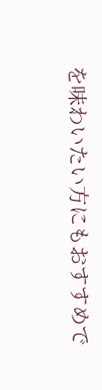を味わいたい方にもおすすめで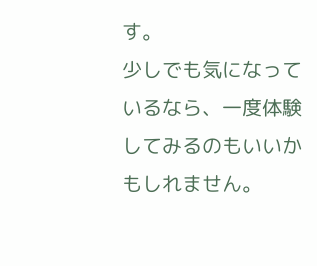す。
少しでも気になっているなら、一度体験してみるのもいいかもしれません。